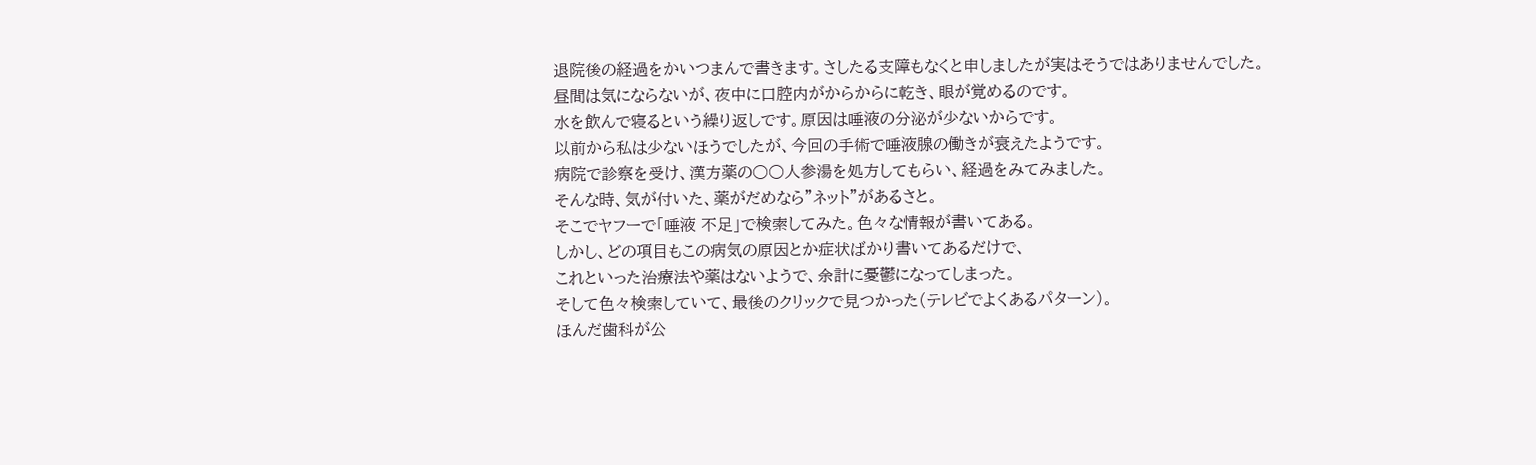退院後の経過をかいつまんで書きます。さしたる支障もなくと申しましたが実はそうではありませんでした。
昼間は気にならないが、夜中に口腔内がからからに乾き、眼が覚めるのです。
水を飲んで寝るという繰り返しです。原因は唾液の分泌が少ないからです。
以前から私は少ないほうでしたが、今回の手術で唾液腺の働きが衰えたようです。
病院で診察を受け、漢方薬の○○人参湯を処方してもらい、経過をみてみました。
そんな時、気が付いた、薬がだめなら”ネット”があるさと。
そこでヤフーで「唾液 不足」で検索してみた。色々な情報が書いてある。
しかし、どの項目もこの病気の原因とか症状ばかり書いてあるだけで、
これといった治療法や薬はないようで、余計に憂鬱になってしまった。
そして色々検索していて、最後のクリックで見つかった(テレビでよくあるパターン)。
ほんだ歯科が公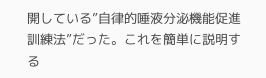開している”自律的唾液分泌機能促進訓練法”だった。これを簡単に説明する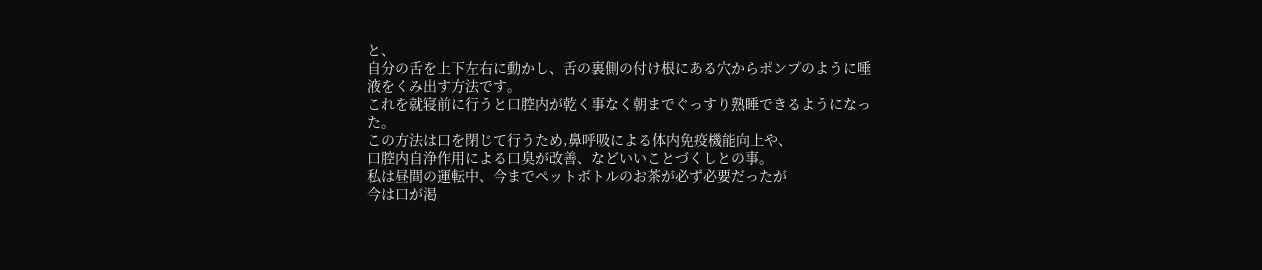と、
自分の舌を上下左右に動かし、舌の裏側の付け根にある穴からポンプのように唾液をくみ出す方法です。
これを就寝前に行うと口腔内が乾く事なく朝までぐっすり熟睡できるようになった。
この方法は口を閉じて行うため,鼻呼吸による体内免疫機能向上や、
口腔内自浄作用による口臭が改善、などいいことづくしとの事。
私は昼間の運転中、今までペットボトルのお茶が必ず必要だったが
今は口が渇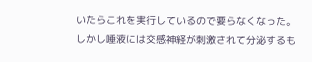いたらこれを実行しているので要らなくなった。
しかし唾液には交感神経が刺激されて分泌するも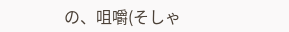の、咀嚼(そしゃ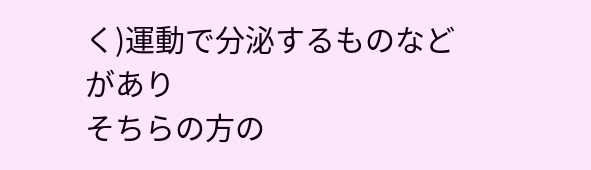く)運動で分泌するものなどがあり
そちらの方の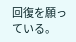回復を願っている。